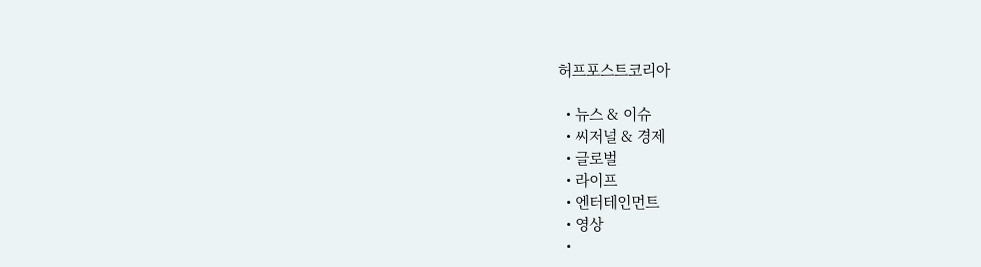허프포스트코리아

  • 뉴스 & 이슈
  • 씨저널 & 경제
  • 글로벌
  • 라이프
  • 엔터테인먼트
  • 영상
  •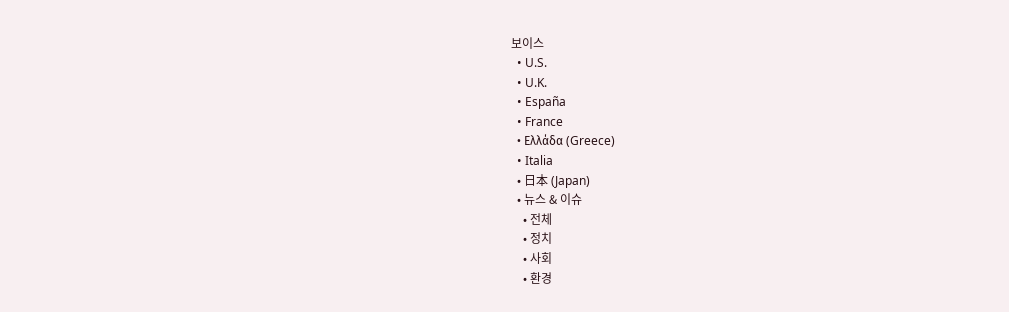보이스
  • U.S.
  • U.K.
  • España
  • France
  • Ελλάδα (Greece)
  • Italia
  • 日本 (Japan)
  • 뉴스 & 이슈
    • 전체
    • 정치
    • 사회
    • 환경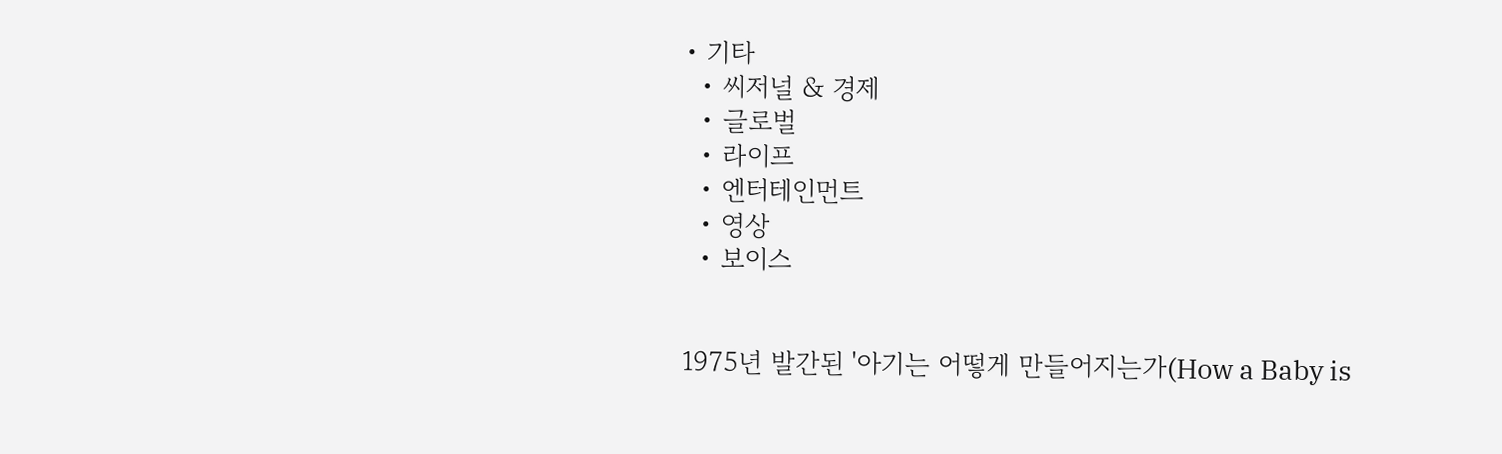• 기타
  • 씨저널 & 경제
  • 글로벌
  • 라이프
  • 엔터테인먼트
  • 영상
  • 보이스


1975년 발간된 '아기는 어떻게 만들어지는가(How a Baby is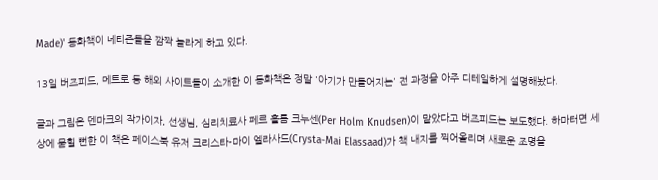Made)' 동화책이 네티즌들을 깜짝 놀라게 하고 있다.

13일 버즈피드, 메트로 등 해외 사이트들이 소개한 이 동화책은 정말 '아기가 만들어지는' 전 과정을 아주 디테일하게 설명해놨다.

글과 그림은 덴마크의 작가이자, 선생님, 심리치료사 페르 홀름 크누센(Per Holm Knudsen)이 맡았다고 버즈피드는 보도했다. 하마터면 세상에 묻힐 뻔한 이 책은 페이스북 유저 크리스타-마이 엘라사드(Crysta-Mai Elassaad)가 책 내지를 찍어올리며 새로운 조명을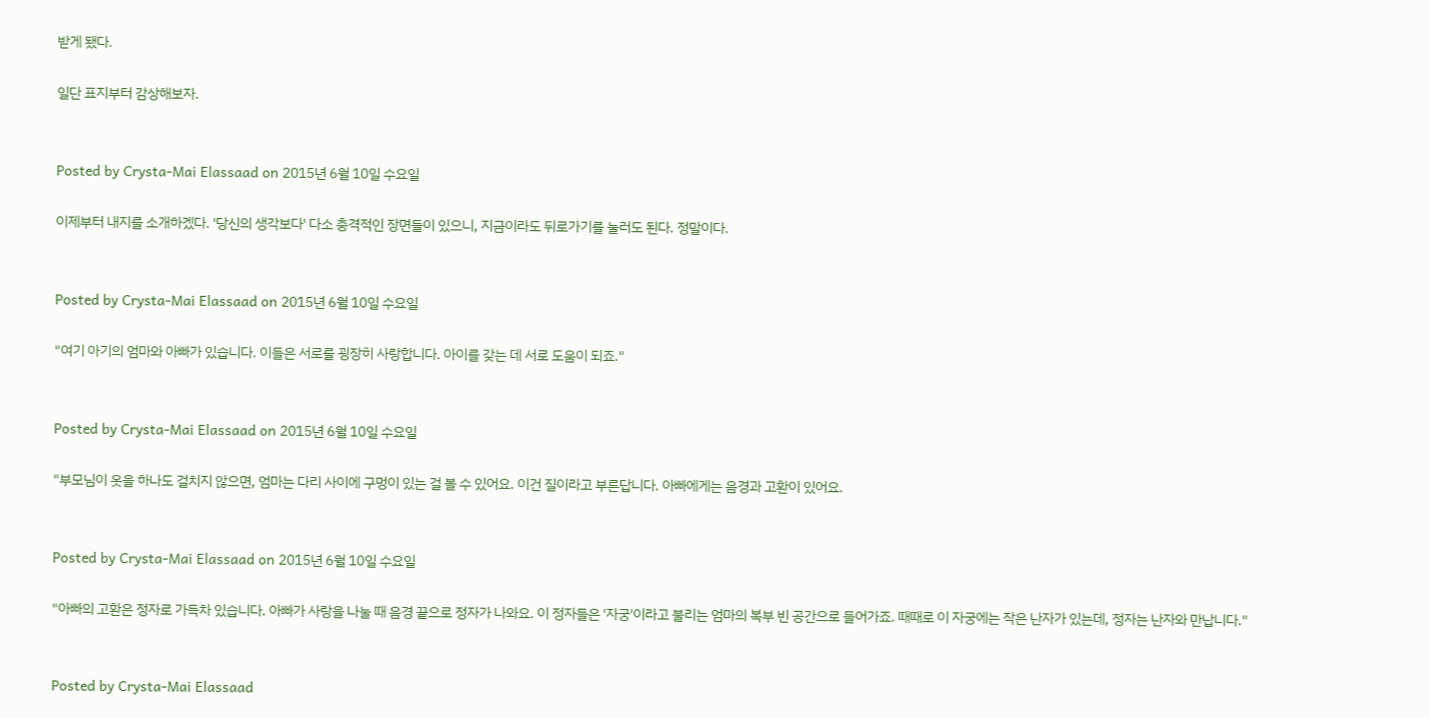받게 됐다.

일단 표지부터 감상해보자.


Posted by Crysta-Mai Elassaad on 2015년 6월 10일 수요일

이제부터 내지를 소개하겠다. '당신의 생각보다' 다소 충격적인 장면들이 있으니, 지금이라도 뒤로가기를 눌러도 된다. 정말이다.


Posted by Crysta-Mai Elassaad on 2015년 6월 10일 수요일

"여기 아기의 엄마와 아빠가 있습니다. 이들은 서로를 굉장히 사랑합니다. 아이를 갖는 데 서로 도움이 되죠."


Posted by Crysta-Mai Elassaad on 2015년 6월 10일 수요일

"부모님이 옷을 하나도 걸치지 않으면, 엄마는 다리 사이에 구멍이 있는 걸 볼 수 있어요. 이건 질이라고 부른답니다. 아빠에게는 음경과 고환이 있어요.


Posted by Crysta-Mai Elassaad on 2015년 6월 10일 수요일

"아빠의 고환은 정자로 가득차 있습니다. 아빠가 사랑을 나눌 때 음경 끝으로 정자가 나와요. 이 정자들은 '자궁'이라고 불리는 엄마의 복부 빈 공간으로 들어가죠. 때때로 이 자궁에는 작은 난자가 있는데, 정자는 난자와 만납니다."


Posted by Crysta-Mai Elassaad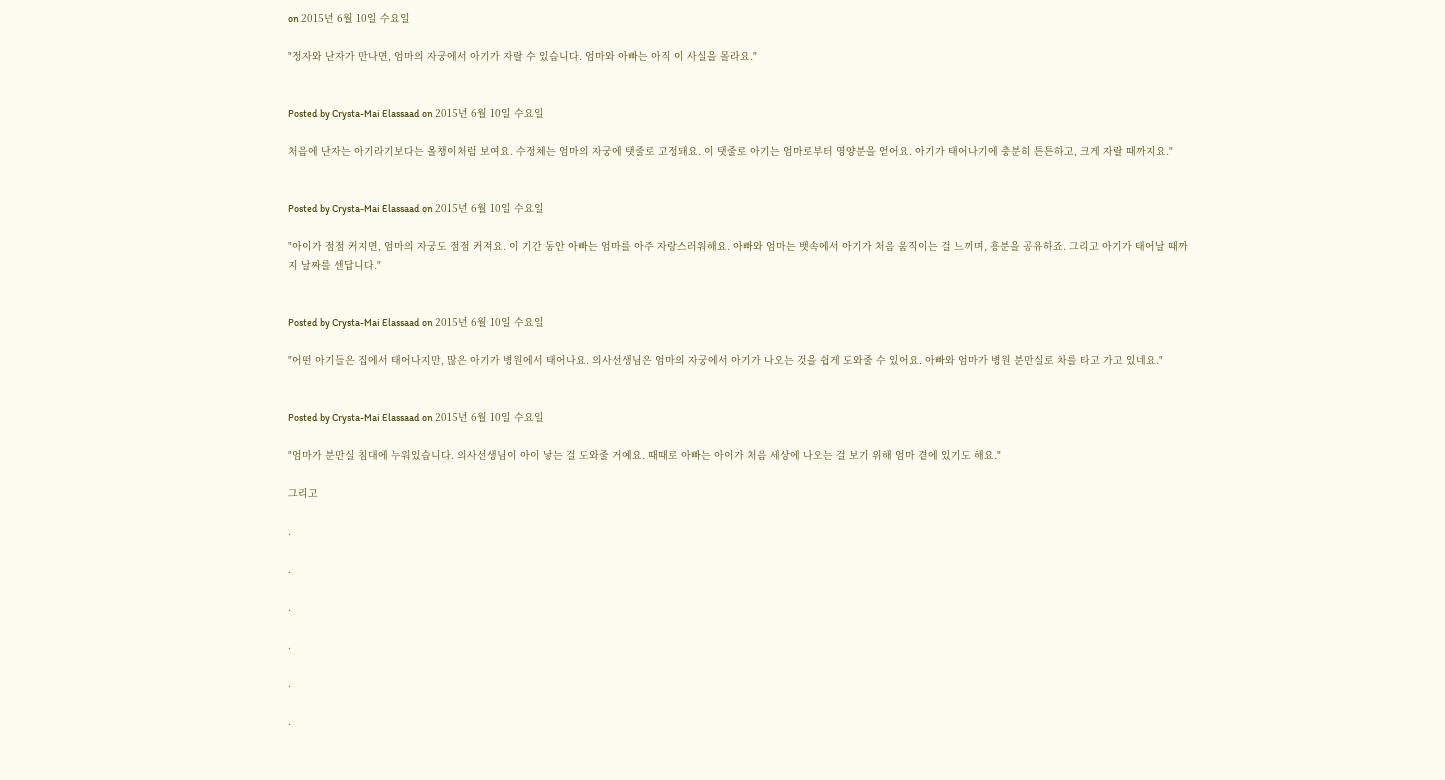on 2015년 6월 10일 수요일

"정자와 난자가 만나면, 엄마의 자궁에서 아기가 자랄 수 있습니다. 엄마와 아빠는 아직 이 사실을 몰라요."


Posted by Crysta-Mai Elassaad on 2015년 6월 10일 수요일

처음에 난자는 아기라기보다는 올챙이처럼 보여요. 수정체는 엄마의 자궁에 탯줄로 고정돼요. 이 탯줄로 아기는 엄마로부터 영양분을 얻어요. 아기가 태어나기에 충분히 튼튼하고, 크게 자랄 때까지요."


Posted by Crysta-Mai Elassaad on 2015년 6월 10일 수요일

"아이가 점점 커지면, 엄마의 자궁도 점점 커져요. 이 기간 동안 아빠는 엄마를 아주 자랑스러워해요. 아빠와 엄마는 뱃속에서 아기가 처음 움직이는 걸 느끼며, 흥분을 공유하죠. 그리고 아기가 태어날 때까지 날짜를 센답니다."


Posted by Crysta-Mai Elassaad on 2015년 6월 10일 수요일

"어떤 아기들은 집에서 태어나지만, 많은 아기가 병원에서 태어나요. 의사선생님은 엄마의 자궁에서 아기가 나오는 것을 쉽게 도와줄 수 있어요. 아빠와 엄마가 병원 분만실로 차를 타고 가고 있네요."


Posted by Crysta-Mai Elassaad on 2015년 6월 10일 수요일

"엄마가 분만실 침대에 누워있습니다. 의사선생님이 아이 낳는 걸 도와줄 거예요. 때때로 아빠는 아이가 처음 세상에 나오는 걸 보기 위해 엄마 곁에 있기도 해요."

그리고

.

.

.

.

.

.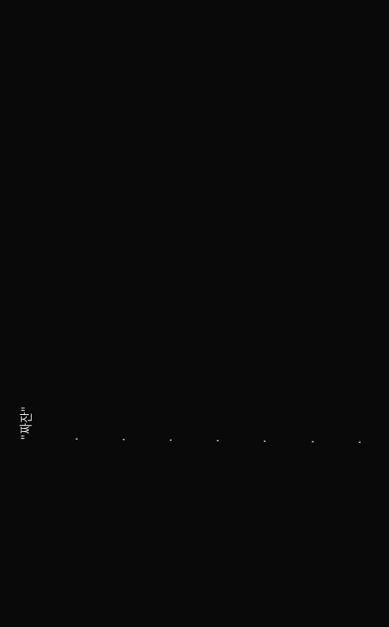"짜잔"

.

.

.

.

.

.

.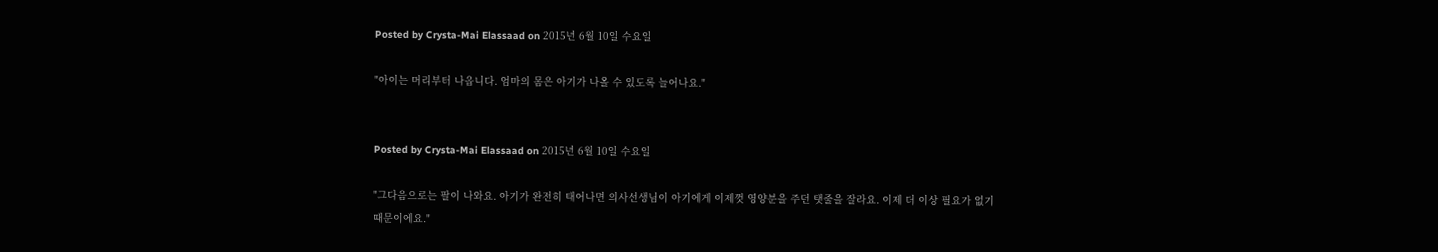Posted by Crysta-Mai Elassaad on 2015년 6월 10일 수요일

"아이는 머리부터 나옵니다. 엄마의 몸은 아기가 나올 수 있도록 늘어나요."


Posted by Crysta-Mai Elassaad on 2015년 6월 10일 수요일

"그다음으로는 팔이 나와요. 아기가 완전히 태어나면 의사선생님이 아기에게 이제껏 영양분을 주던 탯줄을 잘라요. 이제 더 이상 필요가 없기 때문이에요."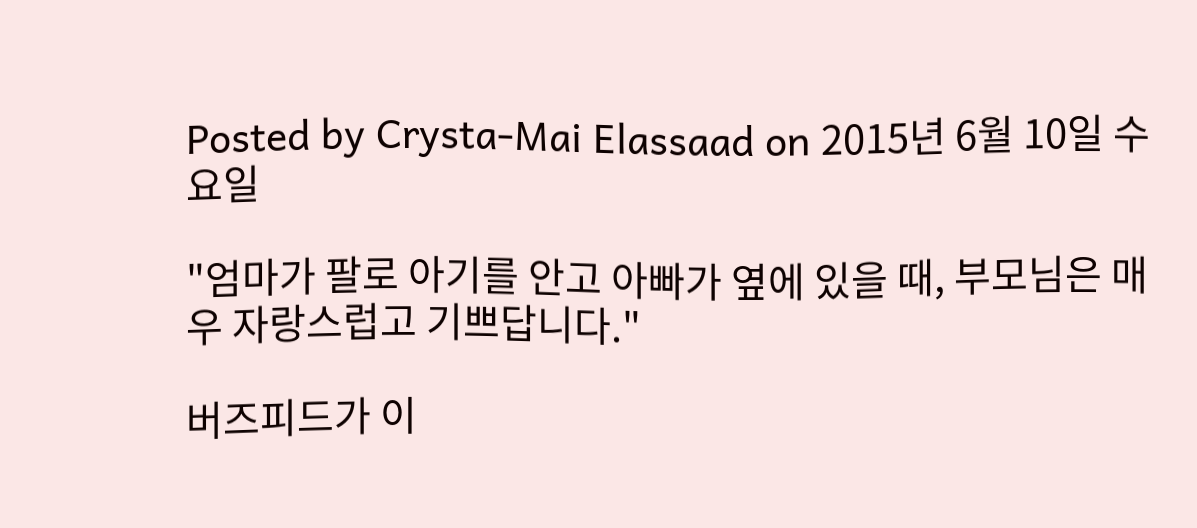Posted by Crysta-Mai Elassaad on 2015년 6월 10일 수요일

"엄마가 팔로 아기를 안고 아빠가 옆에 있을 때, 부모님은 매우 자랑스럽고 기쁘답니다."

버즈피드가 이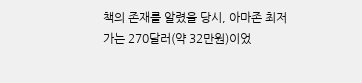책의 존재를 알렸을 당시, 아마존 최저가는 270달러(약 32만원)이었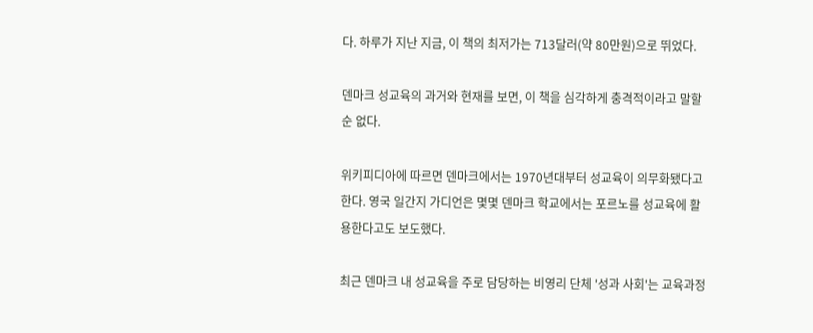다. 하루가 지난 지금, 이 책의 최저가는 713달러(약 80만원)으로 뛰었다.

덴마크 성교육의 과거와 현재를 보면, 이 책을 심각하게 충격적이라고 말할 순 없다.

위키피디아에 따르면 덴마크에서는 1970년대부터 성교육이 의무화됐다고 한다. 영국 일간지 가디언은 몇몇 덴마크 학교에서는 포르노를 성교육에 활용한다고도 보도했다.

최근 덴마크 내 성교육을 주로 담당하는 비영리 단체 '성과 사회'는 교육과정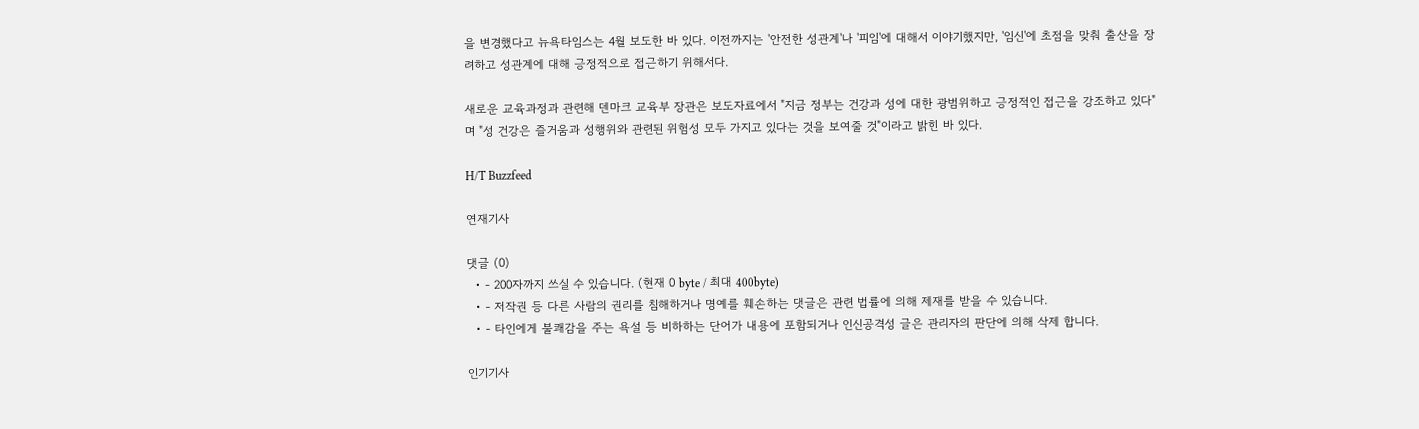을 변경했다고 뉴욕타임스는 4월 보도한 바 있다. 이전까지는 '안전한 성관계'나 '피임'에 대해서 이야기했지만, '임신'에 초점을 맞춰 출산을 장려하고 성관계에 대해 긍정적으로 접근하기 위해서다.

새로운 교육과정과 관련해 덴마크 교육부 장관은 보도자료에서 "지금 정부는 건강과 성에 대한 광범위하고 긍정적인 접근을 강조하고 있다"며 "성 건강은 즐거움과 성행위와 관련된 위험성 모두 가지고 있다는 것을 보여줄 것"이라고 밝힌 바 있다.

H/T Buzzfeed

연재기사

댓글 (0)
  • - 200자까지 쓰실 수 있습니다. (현재 0 byte / 최대 400byte)
  • - 저작권 등 다른 사람의 권리를 침해하거나 명예를 훼손하는 댓글은 관련 법률에 의해 제재를 받을 수 있습니다.
  • - 타인에게 불쾌감을 주는 욕설 등 비하하는 단어가 내용에 포함되거나 인신공격성 글은 관리자의 판단에 의해 삭제 합니다.

인기기사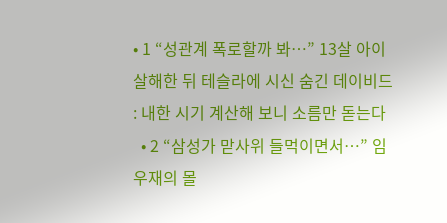• 1 “성관계 폭로할까 봐…” 13살 아이 살해한 뒤 테슬라에 시신 숨긴 데이비드 : 내한 시기 계산해 보니 소름만 돋는다
  • 2 “삼성가 맏사위 들먹이면서…” 임우재의 몰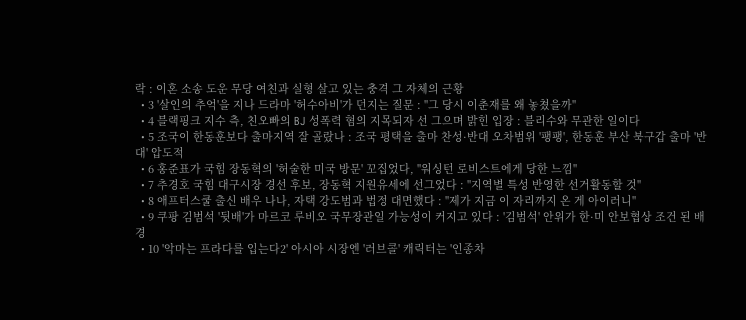락 : 이혼 소송 도운 무당 여친과 실형 살고 있는 충격 그 자체의 근황
  • 3 '살인의 추억'을 지나 드라마 '허수아비'가 던지는 질문 : "그 당시 이춘재를 왜 놓쳤을까"
  • 4 블랙핑크 지수 측, 친오빠의 BJ 성폭력 혐의 지목되자 선 그으며 밝힌 입장 : 블리수와 무관한 일이다
  • 5 조국이 한동훈보다 출마지역 잘 골랐나 : 조국 평택을 출마 찬성·반대 오차범위 '팽팽', 한동훈 부산 북구갑 출마 '반대' 압도적
  • 6 홍준표가 국힘 장동혁의 '허술한 미국 방문' 꼬집었다, "워싱턴 로비스트에게 당한 느낌"
  • 7 추경호 국힘 대구시장 경선 후보, 장동혁 지원유세에 선그었다 : "지역별 특성 반영한 선거활동할 것"
  • 8 애프터스쿨 출신 배우 나나, 자택 강도범과 법정 대면했다 : "제가 지금 이 자리까지 온 게 아이러니"
  • 9 쿠팡 김범석 '뒷배'가 마르코 루비오 국무장관일 가능성이 커지고 있다 : '김범석' 안위가 한·미 안보협상 조건 된 배경
  • 10 '악마는 프라다를 입는다2' 아시아 시장엔 '러브콜' 캐릭터는 '인종차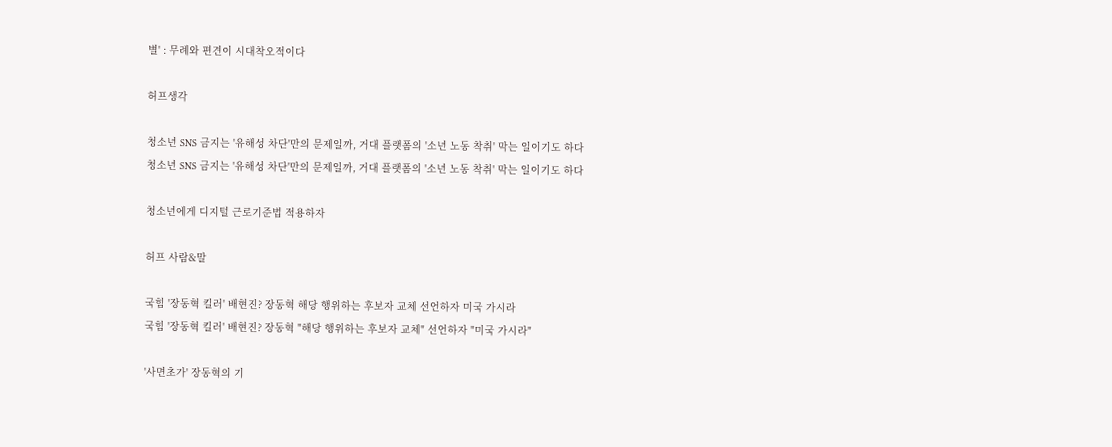별' : 무례와 편견이 시대착오적이다

허프생각

청소년 SNS 금지는 '유해성 차단'만의 문제일까, 거대 플랫폼의 '소년 노동 착취' 막는 일이기도 하다
청소년 SNS 금지는 '유해성 차단'만의 문제일까, 거대 플랫폼의 '소년 노동 착취' 막는 일이기도 하다

청소년에게 디지털 근로기준법 적용하자

허프 사람&말

국힘 '장동혁 킬러' 배현진? 장동혁 해당 행위하는 후보자 교체 선언하자 미국 가시라
국힘 '장동혁 킬러' 배현진? 장동혁 "해당 행위하는 후보자 교체" 선언하자 "미국 가시라"

'사면초가' 장동혁의 기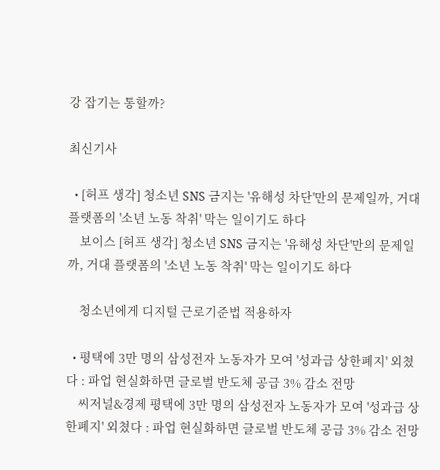강 잡기는 통할까?

최신기사

  • [허프 생각] 청소년 SNS 금지는 '유해성 차단'만의 문제일까, 거대 플랫폼의 '소년 노동 착취' 막는 일이기도 하다
    보이스 [허프 생각] 청소년 SNS 금지는 '유해성 차단'만의 문제일까, 거대 플랫폼의 '소년 노동 착취' 막는 일이기도 하다

    청소년에게 디지털 근로기준법 적용하자

  • 평택에 3만 명의 삼성전자 노동자가 모여 '성과급 상한폐지' 외쳤다 : 파업 현실화하면 글로벌 반도체 공급 3% 감소 전망
    씨저널&경제 평택에 3만 명의 삼성전자 노동자가 모여 '성과급 상한폐지' 외쳤다 : 파업 현실화하면 글로벌 반도체 공급 3% 감소 전망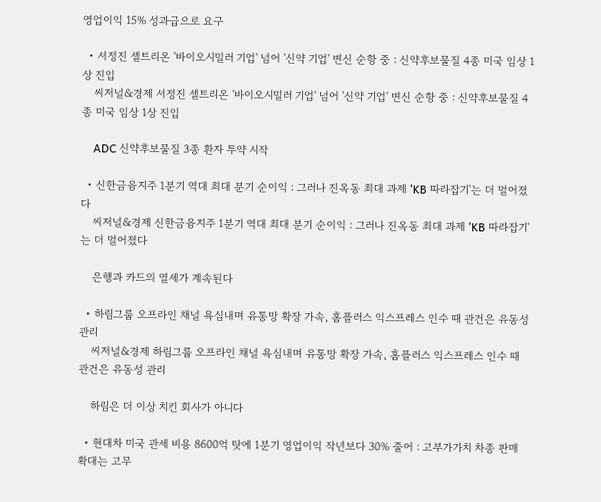영업이익 15% 성과급으로 요구

  • 서정진 셀트리온 '바이오시밀러 기업' 넘어 '신약 기업' 변신 순항 중 : 신약후보물질 4종 미국 임상 1상 진입
    씨저널&경제 서정진 셀트리온 '바이오시밀러 기업' 넘어 '신약 기업' 변신 순항 중 : 신약후보물질 4종 미국 임상 1상 진입

    ADC 신약후보물질 3종 환자 투약 시작

  • 신한금융지주 1분기 역대 최대 분기 순이익 : 그러나 진옥동 최대 과제 'KB 따라잡기'는 더 멀어졌다
    씨저널&경제 신한금융지주 1분기 역대 최대 분기 순이익 : 그러나 진옥동 최대 과제 'KB 따라잡기'는 더 멀어졌다

    은행과 카드의 열세가 계속된다

  • 하림그룹 오프라인 채널 욕심내며 유통망 확장 가속, 홈플러스 익스프레스 인수 때 관건은 유동성 관리
    씨저널&경제 하림그룹 오프라인 채널 욕심내며 유통망 확장 가속, 홈플러스 익스프레스 인수 때 관건은 유동성 관리

    하림은 더 이상 치킨 회사가 아니다

  • 현대차 미국 관세 비용 8600억 탓에 1분기 영업이익 작년보다 30% 줄어 : 고부가가치 차종 판매 확대는 고무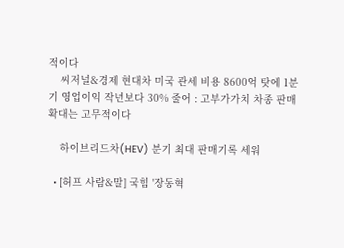적이다
    씨저널&경제 현대차 미국 관세 비용 8600억 탓에 1분기 영업이익 작년보다 30% 줄어 : 고부가가치 차종 판매 확대는 고무적이다

    하이브리드차(HEV) 분기 최대 판매기록 세워

  • [허프 사람&말] 국힘 '장동혁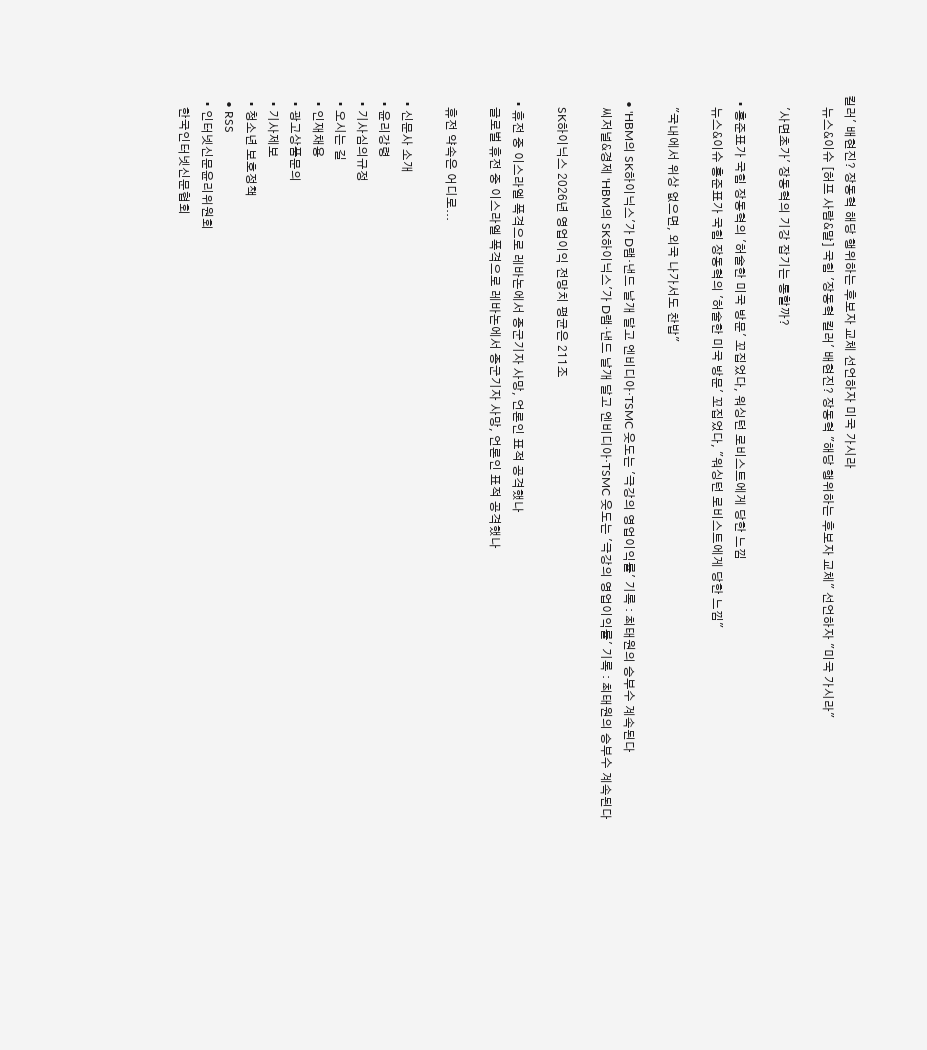킬러' 배현진? 장동혁 해당 행위하는 후보자 교체 선언하자 미국 가시라
    뉴스&이슈 [허프 사람&말] 국힘 '장동혁 킬러' 배현진? 장동혁 "해당 행위하는 후보자 교체" 선언하자 "미국 가시라"

    '사면초가' 장동혁의 기강 잡기는 통할까?

  • 홍준표가 국힘 장동혁의 '허술한 미국 방문' 꼬집었다, 워싱턴 로비스트에게 당한 느낌
    뉴스&이슈 홍준표가 국힘 장동혁의 '허술한 미국 방문' 꼬집었다, "워싱턴 로비스트에게 당한 느낌"

    "국내에서 위상 없으면, 외국 나가서도 찬밥"

  • 'HBM의 SK하이닉스'가 D램·낸드 날개 달고 엔비디아·TSMC 웃도는 '극강의 영업이익률' 기록 : 최태원의 승부수 계속된다
    씨저널&경제 'HBM의 SK하이닉스'가 D램·낸드 날개 달고 엔비디아·TSMC 웃도는 '극강의 영업이익률' 기록 : 최태원의 승부수 계속된다

    SK하이닉스 2026년 영업이익 전망치 평균은 211조

  • 휴전 중 이스라엘 폭격으로 레바논에서 종군기자 사망, 언론인 표적 공격했나
    글로벌 휴전 중 이스라엘 폭격으로 레바논에서 종군기자 사망, 언론인 표적 공격했나

    휴전 약속은 어디로...

  • 신문사 소개
  • 윤리강령
  • 기사심의규정
  • 오시는 길
  • 인재채용
  • 광고상품문의
  • 기사제보
  • 청소년 보호정책
  • RSS
  • 인터넷신문윤리위원회
    한국인터넷신문협회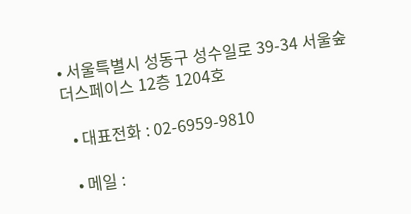• 서울특별시 성동구 성수일로 39-34 서울숲더스페이스 12층 1204호

  • 대표전화 : 02-6959-9810

  • 메일 :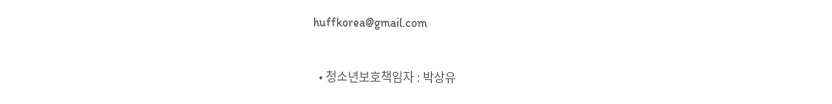huffkorea@gmail.com

  • 청소년보호책임자 : 박상유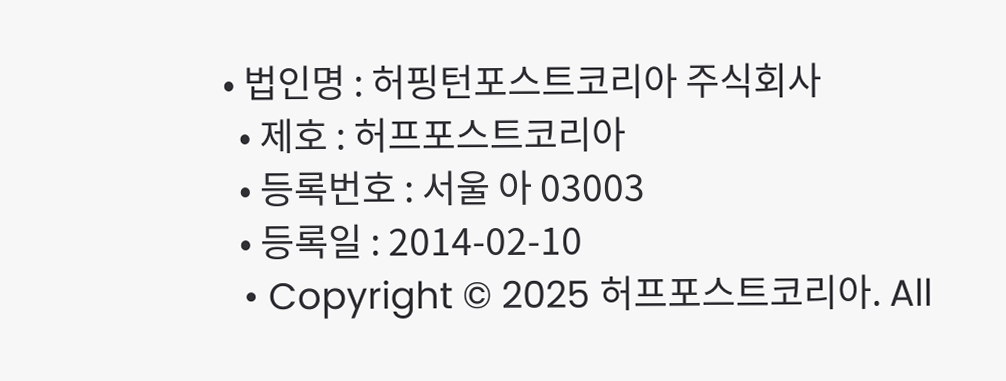• 법인명 : 허핑턴포스트코리아 주식회사
  • 제호 : 허프포스트코리아
  • 등록번호 : 서울 아 03003
  • 등록일 : 2014-02-10
  • Copyright © 2025 허프포스트코리아. All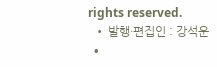rights reserved.
  • 발행·편집인 : 강석운
  •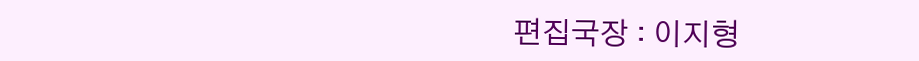편집국장 : 이지형